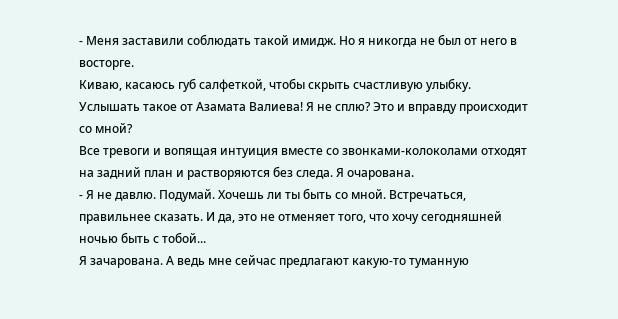- Меня заставили соблюдать такой имидж. Но я никогда не был от него в восторге.
Киваю, касаюсь губ салфеткой, чтобы скрыть счастливую улыбку. Услышать такое от Азамата Валиева! Я не сплю? Это и вправду происходит со мной?
Все тревоги и вопящая интуиция вместе со звонками-колоколами отходят на задний план и растворяются без следа. Я очарована.
- Я не давлю. Подумай. Хочешь ли ты быть со мной. Встречаться, правильнее сказать. И да, это не отменяет того, что хочу сегодняшней ночью быть с тобой...
Я зачарована. А ведь мне сейчас предлагают какую-то туманную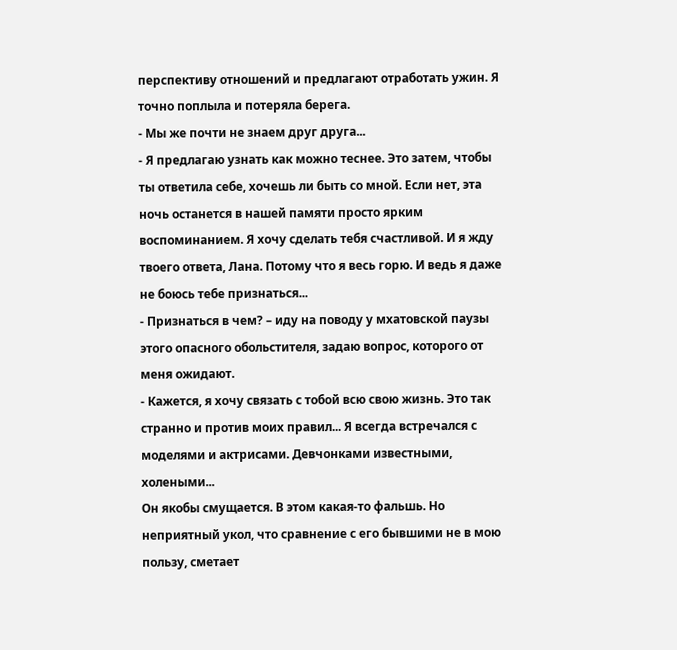перспективу отношений и предлагают отработать ужин. Я точно поплыла и потеряла берега.
- Мы же почти не знаем друг друга...
- Я предлагаю узнать как можно теснее. Это затем, чтобы ты ответила себе, хочешь ли быть со мной. Если нет, эта ночь останется в нашей памяти просто ярким воспоминанием. Я хочу сделать тебя счастливой. И я жду твоего ответа, Лана. Потому что я весь горю. И ведь я даже не боюсь тебе признаться...
- Признаться в чем? – иду на поводу у мхатовской паузы этого опасного обольстителя, задаю вопрос, которого от меня ожидают.
- Кажется, я хочу связать с тобой всю свою жизнь. Это так странно и против моих правил... Я всегда встречался с моделями и актрисами. Девчонками известными, холеными...
Он якобы смущается. В этом какая-то фальшь. Но неприятный укол, что сравнение с его бывшими не в мою пользу, сметает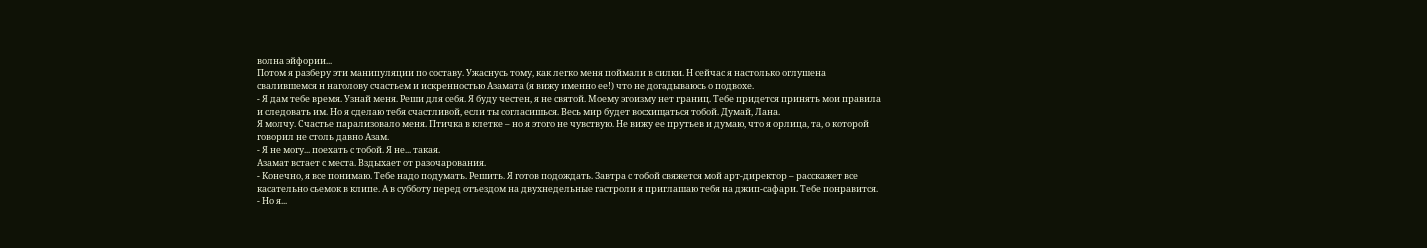волна эйфории...
Потом я разберу эти манипуляции по составу. Ужаснусь тому, как легко меня поймали в силки. Н сейчас я настолько оглушена свалившемся н наголову счастьем и искренностью Азамата (я вижу именно ее!) что не догадываюсь о подвохе.
- Я дам тебе время. Узнай меня. Реши для себя. Я буду честен, я не святой. Моему эгоизму нет границ. Тебе придется принять мои правила и следовать им. Но я сделаю тебя счастливой, если ты согласишься. Весь мир будет восхищаться тобой. Думай, Лана.
Я молчу. Счастье парализовало меня. Птичка в клетке – но я этого не чувствую. Не вижу ее прутьев и думаю, что я орлица, та, о которой говорил не столь давно Азам.
- Я не могу... поехать с тобой. Я не... такая.
Азамат встает с места. Вздыхает от разочарования.
- Конечно, я все понимаю. Тебе надо подумать. Решить. Я готов подождать. Завтра с тобой свяжется мой арт-директор – расскажет все касательно сьемок в клипе. А в субботу перед отъездом на двухнедельные гастроли я приглашаю тебя на джип-сафари. Тебе понравится.
- Но я...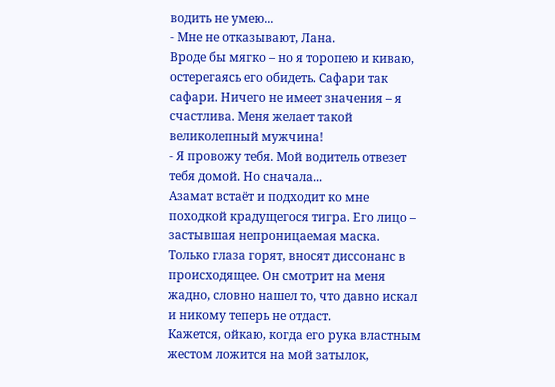водить не умею...
- Мне не отказывают, Лана.
Вроде бы мягко – но я торопею и киваю, остерегаясь его обидеть. Сафари так сафари. Ничего не имеет значения – я счастлива. Меня желает такой великолепный мужчина!
- Я провожу тебя. Мой водитель отвезет тебя домой. Но сначала...
Азамат встаёт и подходит ко мне походкой крадущегося тигра. Его лицо – застывшая непроницаемая маска. Только глаза горят, вносят диссонанс в происходящее. Он смотрит на меня жадно, словно нашел то, что давно искал и никому теперь не отдаст.
Кажется, ойкаю, когда его рука властным жестом ложится на мой затылок,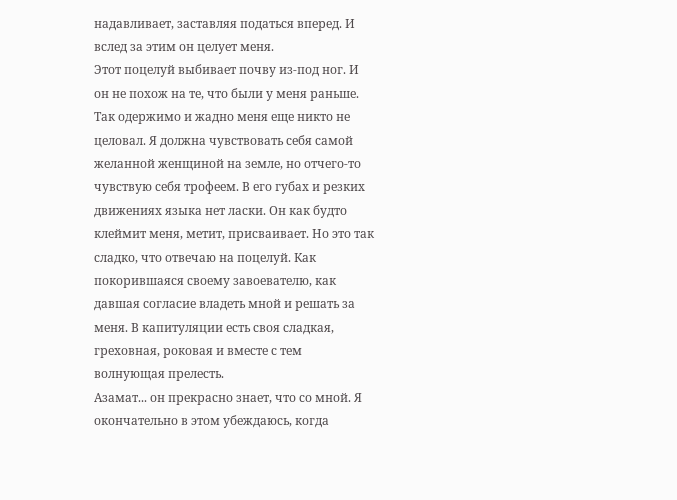надавливает, заставляя податься вперед. И вслед за этим он целует меня.
Этот поцелуй выбивает почву из-под ног. И он не похож на те, что были у меня раньше. Так одержимо и жадно меня еще никто не целовал. Я должна чувствовать себя самой желанной женщиной на земле, но отчего-то чувствую себя трофеем. В его губах и резких движениях языка нет ласки. Он как будто клеймит меня, метит, присваивает. Но это так сладко, что отвечаю на поцелуй. Как покорившаяся своему завоевателю, как давшая согласие владеть мной и решать за меня. В капитуляции есть своя сладкая, греховная, роковая и вместе с тем волнующая прелесть.
Азамат... он прекрасно знает, что со мной. Я окончательно в этом убеждаюсь, когда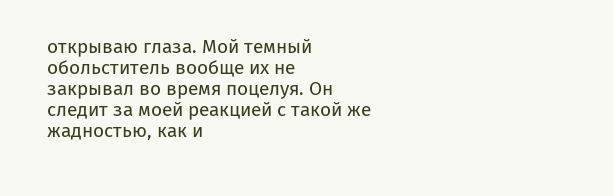открываю глаза. Мой темный обольститель вообще их не закрывал во время поцелуя. Он следит за моей реакцией с такой же жадностью, как и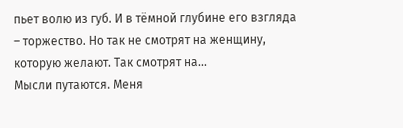пьет волю из губ. И в тёмной глубине его взгляда – торжество. Но так не смотрят на женщину, которую желают. Так смотрят на...
Мысли путаются. Меня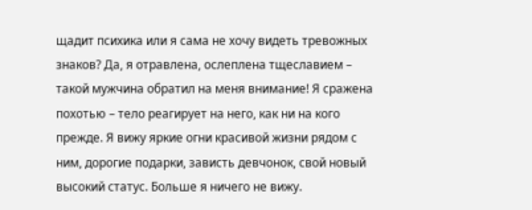щадит психика или я сама не хочу видеть тревожных знаков? Да, я отравлена, ослеплена тщеславием – такой мужчина обратил на меня внимание! Я сражена похотью – тело реагирует на него, как ни на кого прежде. Я вижу яркие огни красивой жизни рядом с ним, дорогие подарки, зависть девчонок, свой новый высокий статус. Больше я ничего не вижу.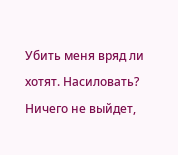Убить меня вряд ли хотят. Насиловать? Ничего не выйдет,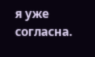я уже согласна.